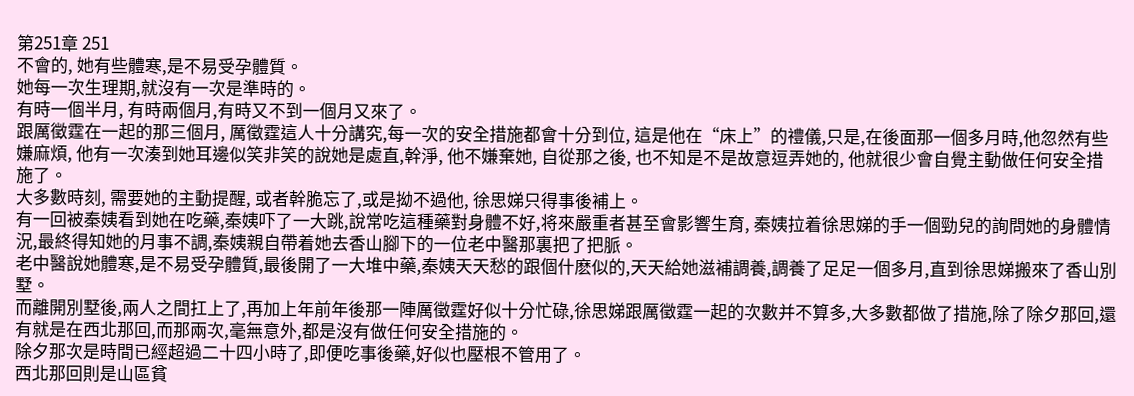第251章 251
不會的, 她有些體寒,是不易受孕體質。
她每一次生理期,就沒有一次是準時的。
有時一個半月, 有時兩個月,有時又不到一個月又來了。
跟厲徵霆在一起的那三個月, 厲徵霆這人十分講究,每一次的安全措施都會十分到位, 這是他在“床上”的禮儀,只是,在後面那一個多月時,他忽然有些嫌麻煩, 他有一次湊到她耳邊似笑非笑的說她是處直,幹淨, 他不嫌棄她, 自從那之後, 也不知是不是故意逗弄她的, 他就很少會自覺主動做任何安全措施了。
大多數時刻, 需要她的主動提醒, 或者幹脆忘了,或是拗不過他, 徐思娣只得事後補上。
有一回被秦姨看到她在吃藥,秦姨吓了一大跳,說常吃這種藥對身體不好,将來嚴重者甚至會影響生育, 秦姨拉着徐思娣的手一個勁兒的詢問她的身體情況,最終得知她的月事不調,秦姨親自帶着她去香山腳下的一位老中醫那裏把了把脈。
老中醫說她體寒,是不易受孕體質,最後開了一大堆中藥,秦姨天天愁的跟個什麽似的,天天給她滋補調養,調養了足足一個多月,直到徐思娣搬來了香山別墅。
而離開別墅後,兩人之間扛上了,再加上年前年後那一陣厲徵霆好似十分忙碌,徐思娣跟厲徵霆一起的次數并不算多,大多數都做了措施,除了除夕那回,還有就是在西北那回,而那兩次,毫無意外,都是沒有做任何安全措施的。
除夕那次是時間已經超過二十四小時了,即便吃事後藥,好似也壓根不管用了。
西北那回則是山區貧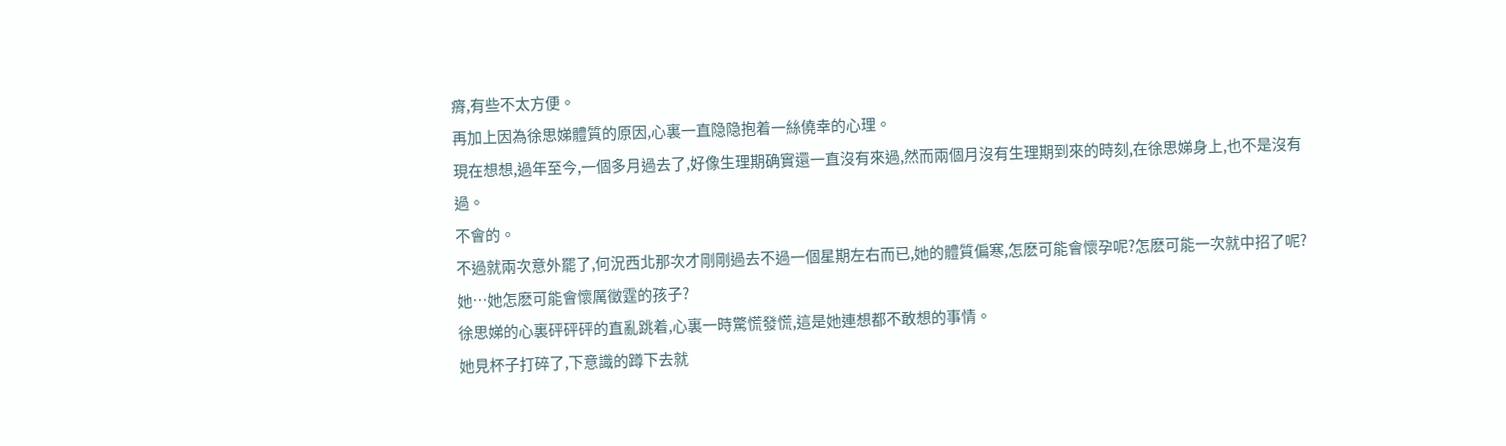瘠,有些不太方便。
再加上因為徐思娣體質的原因,心裏一直隐隐抱着一絲僥幸的心理。
現在想想,過年至今,一個多月過去了,好像生理期确實還一直沒有來過,然而兩個月沒有生理期到來的時刻,在徐思娣身上,也不是沒有過。
不會的。
不過就兩次意外罷了,何況西北那次才剛剛過去不過一個星期左右而已,她的體質偏寒,怎麽可能會懷孕呢?怎麽可能一次就中招了呢?
她…她怎麽可能會懷厲徵霆的孩子?
徐思娣的心裏砰砰砰的直亂跳着,心裏一時驚慌發慌,這是她連想都不敢想的事情。
她見杯子打碎了,下意識的蹲下去就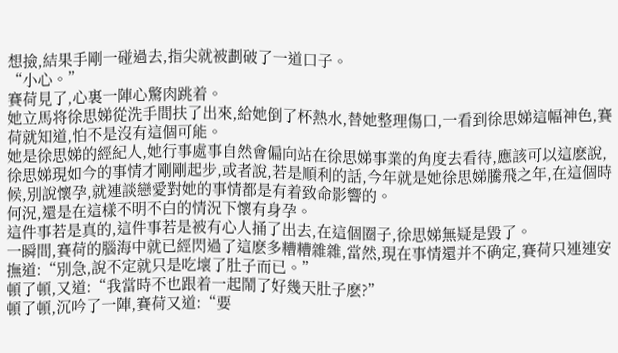想撿,結果手剛一碰過去,指尖就被劃破了一道口子。
“小心。”
賽荷見了,心裏一陣心驚肉跳着。
她立馬将徐思娣從洗手間扶了出來,給她倒了杯熱水,替她整理傷口,一看到徐思娣這幅神色,賽荷就知道,怕不是沒有這個可能。
她是徐思娣的經紀人,她行事處事自然會偏向站在徐思娣事業的角度去看待,應該可以這麽說,徐思娣現如今的事情才剛剛起步,或者說,若是順利的話,今年就是她徐思娣騰飛之年,在這個時候,別說懷孕,就連談戀愛對她的事情都是有着致命影響的。
何況,還是在這樣不明不白的情況下懷有身孕。
這件事若是真的,這件事若是被有心人捅了出去,在這個圈子,徐思娣無疑是毀了。
一瞬間,賽荷的腦海中就已經閃過了這麽多糟糟雜雜,當然,現在事情還并不确定,賽荷只連連安撫道:“別急,說不定就只是吃壞了肚子而已。”
頓了頓,又道:“我當時不也跟着一起鬧了好幾天肚子麽?”
頓了頓,沉吟了一陣,賽荷又道:“要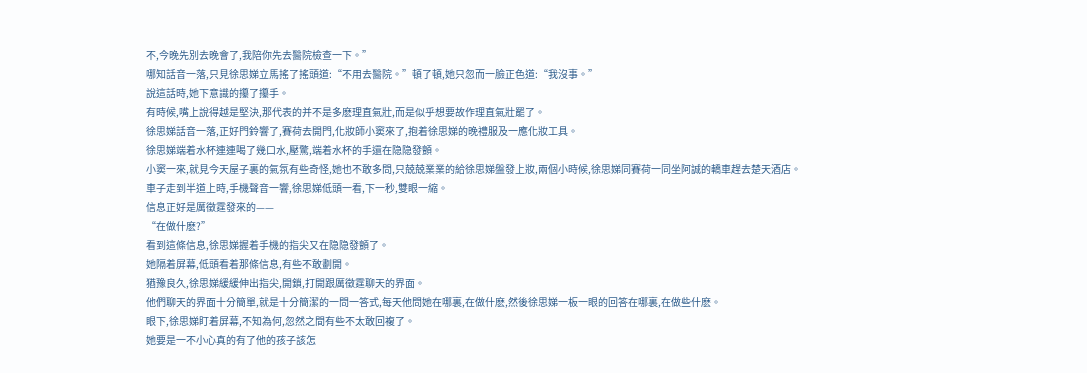不,今晚先別去晚會了,我陪你先去醫院檢查一下。”
哪知話音一落,只見徐思娣立馬搖了搖頭道:“不用去醫院。”頓了頓,她只忽而一臉正色道:“我沒事。”
說這話時,她下意識的攥了攥手。
有時候,嘴上說得越是堅決,那代表的并不是多麽理直氣壯,而是似乎想要故作理直氣壯罷了。
徐思娣話音一落,正好門鈴響了,賽荷去開門,化妝師小窦來了,抱着徐思娣的晚禮服及一應化妝工具。
徐思娣端着水杯連連喝了幾口水,壓驚,端着水杯的手還在隐隐發顫。
小窦一來,就見今天屋子裏的氣氛有些奇怪,她也不敢多問,只兢兢業業的給徐思娣盤發上妝,兩個小時候,徐思娣同賽荷一同坐阿誠的轎車趕去楚天酒店。
車子走到半道上時,手機聲音一響,徐思娣低頭一看,下一秒,雙眼一縮。
信息正好是厲徵霆發來的——
“在做什麽?”
看到這條信息,徐思娣握着手機的指尖又在隐隐發顫了。
她隔着屏幕,低頭看着那條信息,有些不敢劃開。
猶豫良久,徐思娣緩緩伸出指尖,開鎖,打開跟厲徵霆聊天的界面。
他們聊天的界面十分簡單,就是十分簡潔的一問一答式,每天他問她在哪裏,在做什麽,然後徐思娣一板一眼的回答在哪裏,在做些什麽。
眼下,徐思娣盯着屏幕,不知為何,忽然之間有些不太敢回複了。
她要是一不小心真的有了他的孩子該怎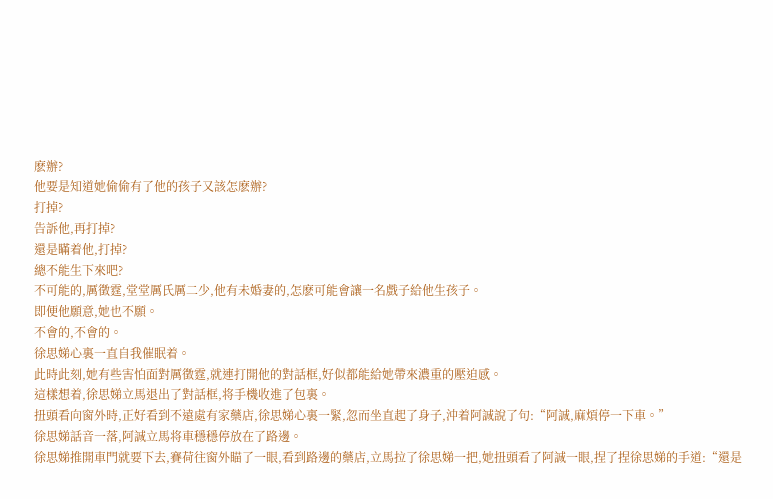麽辦?
他要是知道她偷偷有了他的孩子又該怎麽辦?
打掉?
告訴他,再打掉?
還是瞞着他,打掉?
總不能生下來吧?
不可能的,厲徵霆,堂堂厲氏厲二少,他有未婚妻的,怎麽可能會讓一名戲子給他生孩子。
即便他願意,她也不願。
不會的,不會的。
徐思娣心裏一直自我催眠着。
此時此刻,她有些害怕面對厲徵霆,就連打開他的對話框,好似都能給她帶來濃重的壓迫感。
這樣想着,徐思娣立馬退出了對話框,将手機收進了包裏。
扭頭看向窗外時,正好看到不遠處有家藥店,徐思娣心裏一緊,忽而坐直起了身子,沖着阿誠說了句:“阿誠,麻煩停一下車。”
徐思娣話音一落,阿誠立馬将車穩穩停放在了路邊。
徐思娣推開車門就要下去,賽荷往窗外瞄了一眼,看到路邊的藥店,立馬拉了徐思娣一把,她扭頭看了阿誠一眼,捏了捏徐思娣的手道:“還是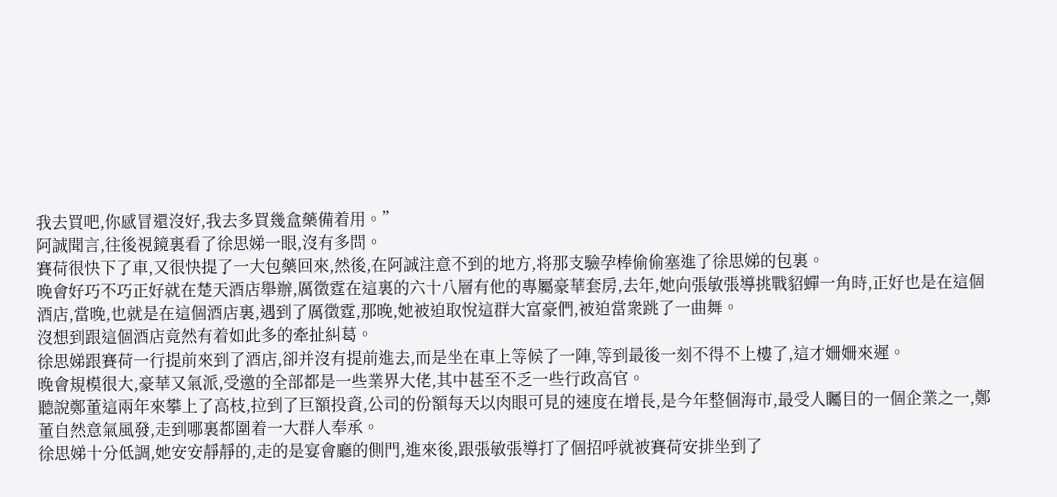我去買吧,你感冒還沒好,我去多買幾盒藥備着用。”
阿誠聞言,往後視鏡裏看了徐思娣一眼,沒有多問。
賽荷很快下了車,又很快提了一大包藥回來,然後,在阿誠注意不到的地方,将那支驗孕棒偷偷塞進了徐思娣的包裏。
晚會好巧不巧正好就在楚天酒店舉辦,厲徵霆在這裏的六十八層有他的專屬豪華套房,去年,她向張敏張導挑戰貂蟬一角時,正好也是在這個酒店,當晚,也就是在這個酒店裏,遇到了厲徵霆,那晚,她被迫取悅這群大富豪們,被迫當衆跳了一曲舞。
沒想到跟這個酒店竟然有着如此多的牽扯糾葛。
徐思娣跟賽荷一行提前來到了酒店,卻并沒有提前進去,而是坐在車上等候了一陣,等到最後一刻不得不上樓了,這才姍姍來遲。
晚會規模很大,豪華又氣派,受邀的全部都是一些業界大佬,其中甚至不乏一些行政高官。
聽說鄭董這兩年來攀上了高枝,拉到了巨額投資,公司的份額每天以肉眼可見的速度在增長,是今年整個海市,最受人矚目的一個企業之一,鄭董自然意氣風發,走到哪裏都圍着一大群人奉承。
徐思娣十分低調,她安安靜靜的,走的是宴會廳的側門,進來後,跟張敏張導打了個招呼就被賽荷安排坐到了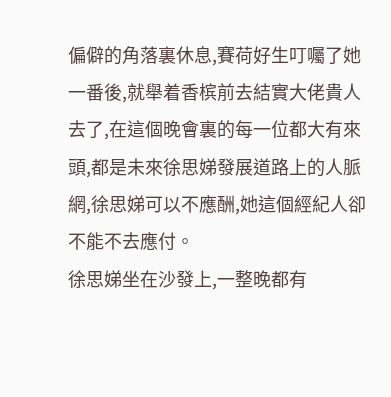偏僻的角落裏休息,賽荷好生叮囑了她一番後,就舉着香槟前去結實大佬貴人去了,在這個晚會裏的每一位都大有來頭,都是未來徐思娣發展道路上的人脈網,徐思娣可以不應酬,她這個經紀人卻不能不去應付。
徐思娣坐在沙發上,一整晚都有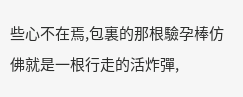些心不在焉,包裏的那根驗孕棒仿佛就是一根行走的活炸彈,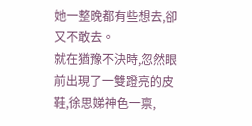她一整晚都有些想去,卻又不敢去。
就在猶豫不決時,忽然眼前出現了一雙蹬亮的皮鞋,徐思娣神色一禀,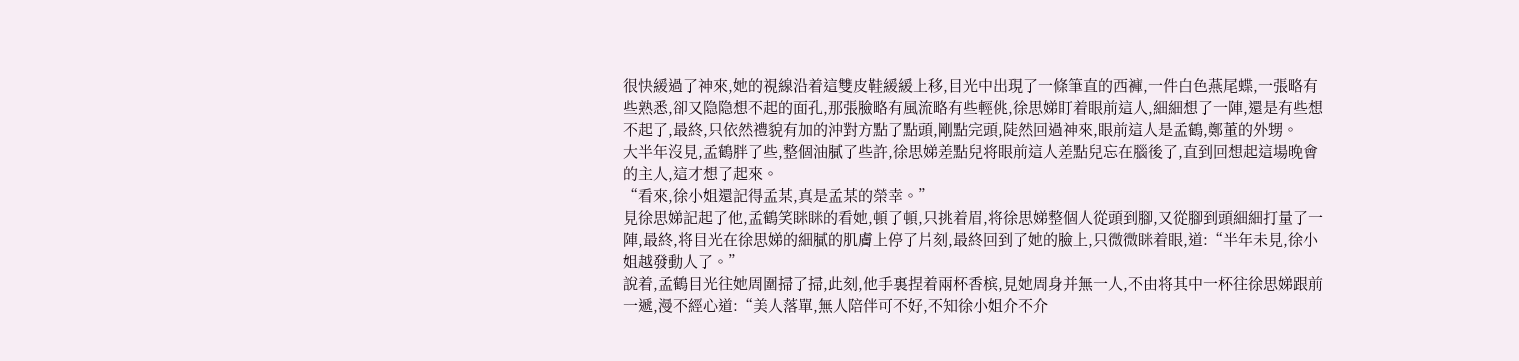很快緩過了神來,她的視線沿着這雙皮鞋緩緩上移,目光中出現了一條筆直的西褲,一件白色燕尾蝶,一張略有些熟悉,卻又隐隐想不起的面孔,那張臉略有風流略有些輕佻,徐思娣盯着眼前這人,細細想了一陣,還是有些想不起了,最終,只依然禮貌有加的沖對方點了點頭,剛點完頭,陡然回過神來,眼前這人是孟鶴,鄭董的外甥。
大半年沒見,孟鶴胖了些,整個油膩了些許,徐思娣差點兒将眼前這人差點兒忘在腦後了,直到回想起這場晚會的主人,這才想了起來。
“看來,徐小姐還記得孟某,真是孟某的榮幸。”
見徐思娣記起了他,孟鶴笑眯眯的看她,頓了頓,只挑着眉,将徐思娣整個人從頭到腳,又從腳到頭細細打量了一陣,最終,将目光在徐思娣的細膩的肌膚上停了片刻,最終回到了她的臉上,只微微眯着眼,道:“半年未見,徐小姐越發動人了。”
說着,孟鶴目光往她周圍掃了掃,此刻,他手裏捏着兩杯香槟,見她周身并無一人,不由将其中一杯往徐思娣跟前一遞,漫不經心道:“美人落單,無人陪伴可不好,不知徐小姐介不介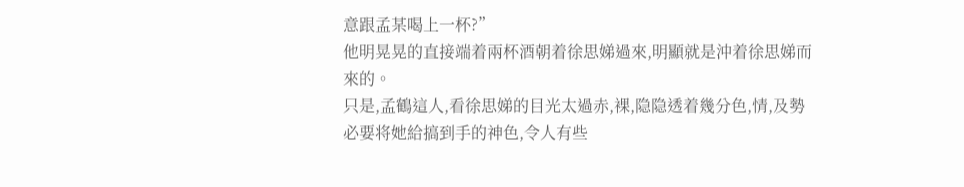意跟孟某喝上一杯?”
他明晃晃的直接端着兩杯酒朝着徐思娣過來,明顯就是沖着徐思娣而來的。
只是,孟鶴這人,看徐思娣的目光太過赤,裸,隐隐透着幾分色,情,及勢必要将她給搞到手的神色,令人有些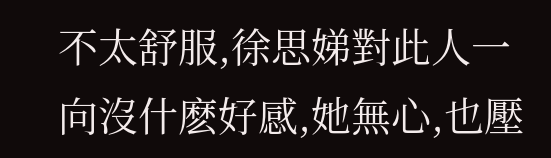不太舒服,徐思娣對此人一向沒什麽好感,她無心,也壓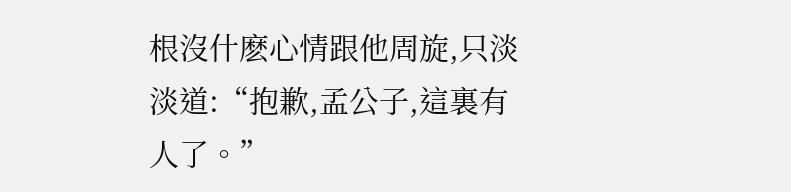根沒什麽心情跟他周旋,只淡淡道:“抱歉,孟公子,這裏有人了。”